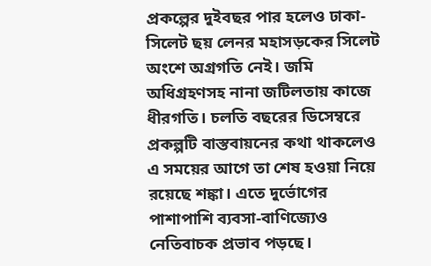প্রকল্পের দুইবছর পার হলেও ঢাকা-সিলেট ছয় লেনর মহাসড়কের সিলেট অংশে অগ্রগতি নেই। জমি অধিগ্রহণসহ নানা জটিলতায় কাজে ধীরগতি। চলতি বছরের ডিসেম্বরে প্রকল্পটি বাস্তবায়নের কথা থাকলেও এ সময়ের আগে তা শেষ হওয়া নিয়ে রয়েছে শঙ্কা। এতে দুর্ভোগের পাশাপাশি ব্যবসা-বাণিজ্যেও নেতিবাচক প্রভাব পড়ছে।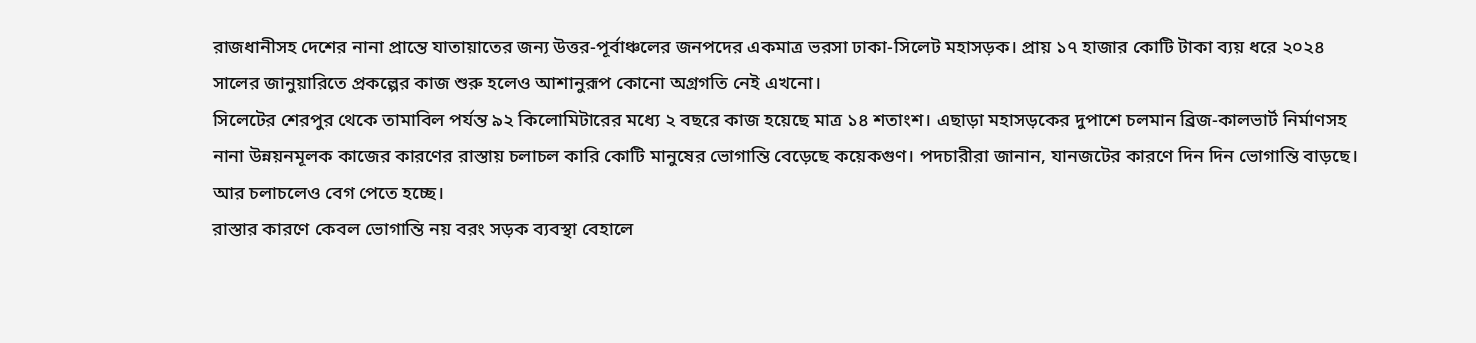রাজধানীসহ দেশের নানা প্রান্তে যাতায়াতের জন্য উত্তর-পূর্বাঞ্চলের জনপদের একমাত্র ভরসা ঢাকা-সিলেট মহাসড়ক। প্রায় ১৭ হাজার কোটি টাকা ব্যয় ধরে ২০২৪ সালের জানুয়ারিতে প্রকল্পের কাজ শুরু হলেও আশানুরূপ কোনো অগ্রগতি নেই এখনো।
সিলেটের শেরপুর থেকে তামাবিল পর্যন্ত ৯২ কিলোমিটারের মধ্যে ২ বছরে কাজ হয়েছে মাত্র ১৪ শতাংশ। এছাড়া মহাসড়কের দুপাশে চলমান ব্রিজ-কালভার্ট নির্মাণসহ নানা উন্নয়নমূলক কাজের কারণের রাস্তায় চলাচল কারি কোটি মানুষের ভোগান্তি বেড়েছে কয়েকগুণ। পদচারীরা জানান, যানজটের কারণে দিন দিন ভোগান্তি বাড়ছে। আর চলাচলেও বেগ পেতে হচ্ছে।
রাস্তার কারণে কেবল ভোগান্তি নয় বরং সড়ক ব্যবস্থা বেহালে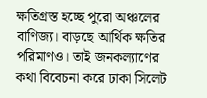ক্ষতিগ্রস্ত হচ্ছে পুরো অঞ্চলের বাণিজ্য। বাড়ছে আর্থিক ক্ষতির পরিমাণও। তাই জনকল্যাণের কথা বিবেচনা করে ঢাকা সিলেট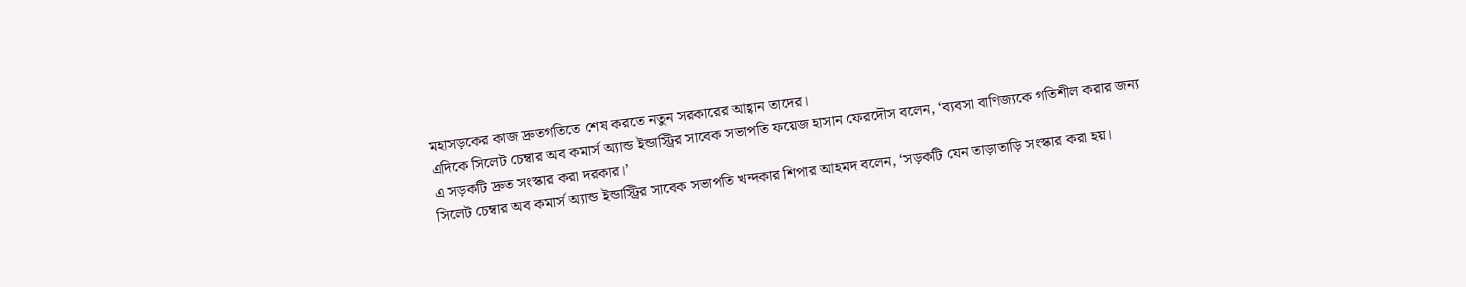মহাসড়কের কাজ দ্রুতগতিতে শেষ করতে নতুন সরকারের আহ্বান তাদের।
এদিকে সিলেট চেম্বার অব কমার্স অ্যান্ড ইন্ডাস্ট্রির সাবেক সভাপতি ফয়েজ হাসান ফেরদৌস বলেন, ‘ব্যবসা বাণিজ্যকে গতিশীল করার জন্য এ সড়কটি দ্রুত সংস্কার করা দরকার।’
সিলেট চেম্বার অব কমার্স অ্যান্ড ইন্ডাস্ট্রির সাবেক সভাপতি খন্দকার শিপার আহমদ বলেন, ‘সড়কটি যেন তাড়াতাড়ি সংস্কার করা হয়।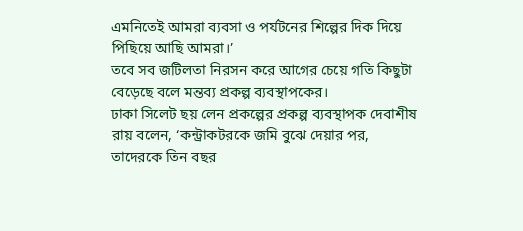এমনিতেই আমরা ব্যবসা ও পর্যটনের শিল্পের দিক দিয়ে পিছিয়ে আছি আমরা।’
তবে সব জটিলতা নিরসন করে আগের চেয়ে গতি কিছুটা বেড়েছে বলে মন্তব্য প্রকল্প ব্যবস্থাপকের।
ঢাকা সিলেট ছয় লেন প্রকল্পের প্রকল্প ব্যবস্থাপক দেবাশীষ রায় বলেন, ‘কন্ট্রাকটরকে জমি বুঝে দেয়ার পর, তাদেরকে তিন বছর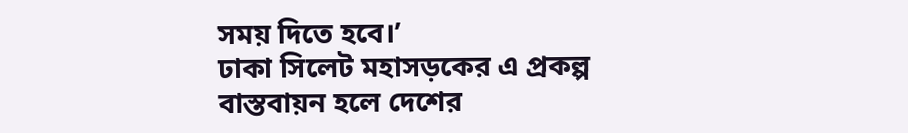সময় দিতে হবে।’
ঢাকা সিলেট মহাসড়কের এ প্রকল্প বাস্তবায়ন হলে দেশের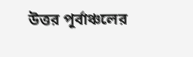উত্তর পূর্বাঞ্চলের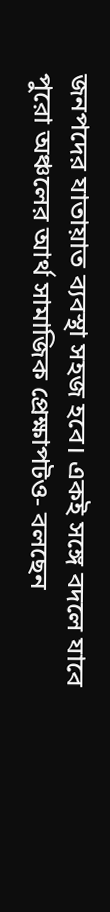জনপদের যাতায়াত ব্যবস্থা সহজ হবে। একই সঙ্গে বদলে যাবে পুরো অঞ্চলের আর্থ সামাজিক প্রেক্ষাপটও- বলছেন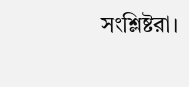সংশ্লিষ্টরা।